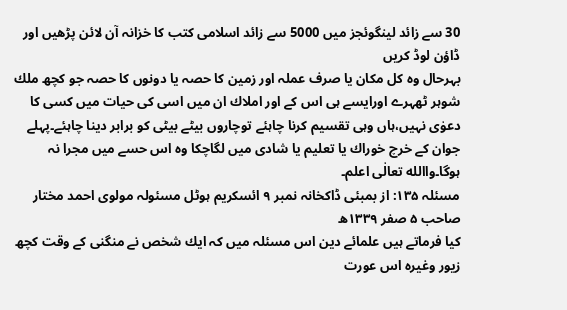30 سے زائد لینگوئجز میں 5000 سے زائد اسلامی کتب کا خزانہ آن لائن پڑھیں اور ڈاؤن لوڈ کریں
بہرحال وہ کل مکان یا صرف عملہ اور زمین کا حصہ یا دونوں کا حصہ جو کچھ ملك شوہر ٹھہرے اورایسے ہی اس کے اور املاك ان میں اسی کی حیات میں کسی کا دعوٰی نہیں،ہاں وہی تقسیم کرنا چاہئے توچاروں بیٹے بیٹی کو برابر دینا چاہئے۔پہلے جوان کے خرچ خوراك یا تعلیم یا شادی میں لگاچکا وہ اس حسے میں مجرا نہ ہوگا۔واالله تعالٰی اعلم۔
مسئلہ ۱۳۵: از بمبئی ڈاکخانہ نمبر ۹ ائسکریم ہوٹل مسئولہ مولوی احمد مختار صاحب ۵ صفر ۱۳۳۹ھ
کیا فرماتے ہیں علمائے دین اس مسئلہ میں کہ ایك شخص نے منگنی کے وقت کچھ زیور وغیرہ اس عورت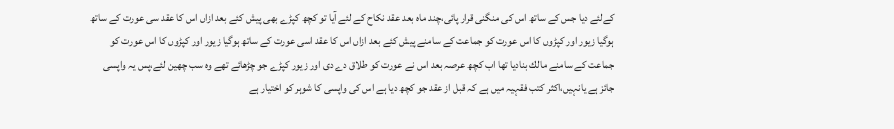کےلئے دیا جس کے ساتھ اس کی منگنی قرار پائی،چند ماہ بعد عقد نکاح کے لئے آیا تو کچھ کپڑے بھی پیش کئے بعد ازاں اس کا عقد سی عورت کے ساتھ ہوگیا زیور اور کپڑوں کا اس عورت کو جماعت کے سامنے پیش کئے بعد ازاں اس کا عقد اسی عورت کے ساتھ ہوگیا زیور اور کپڑوں کا اس عورت کو جماعت کے سامنے مالك بنادیا تھا اب کچھ عرصہ بعد اس نے عورت کو طلاق دے دی اور زیور کپڑے جو چڑھائے تھے وہ سب چھین لئے،پس یہ واپسی جائز ہے یانہیں،اکثر کتب فقہیہ میں ہے کہ قبل از عقد جو کچھ دیا ہے اس کی واپسی کا شوہر کو اختیار ہے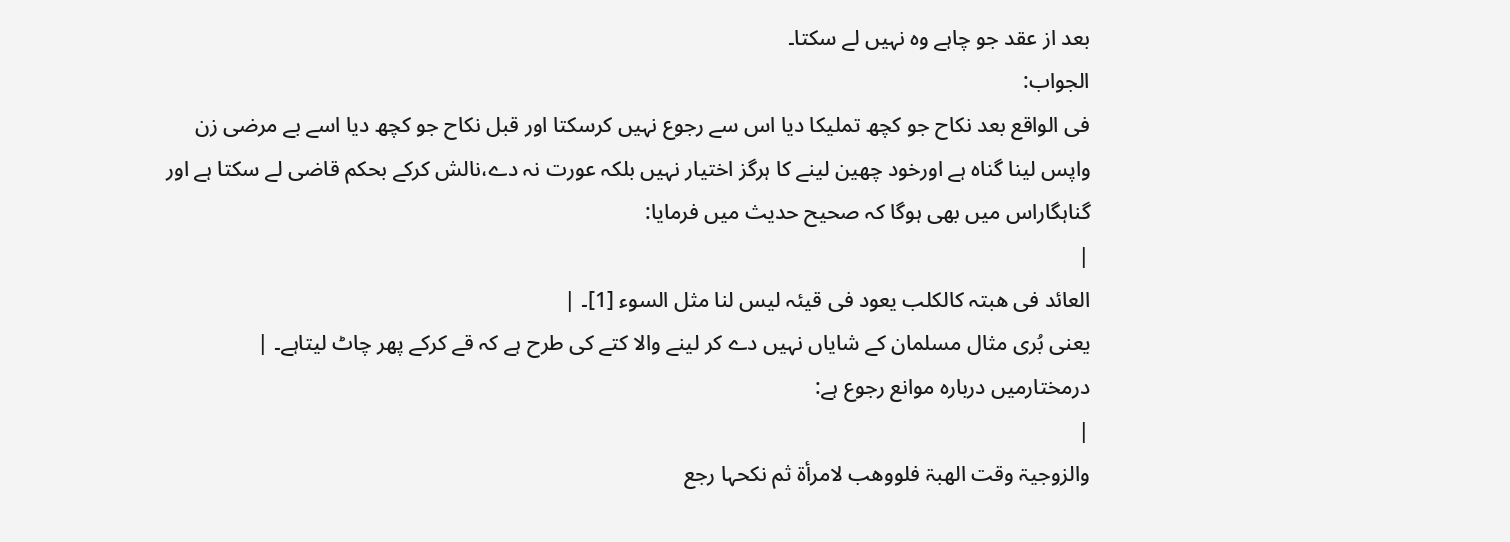بعد از عقد جو چاہے وہ نہیں لے سکتا۔
الجواب:
فی الواقع بعد نکاح جو کچھ تملیکا دیا اس سے رجوع نہیں کرسکتا اور قبل نکاح جو کچھ دیا اسے بے مرضی زن واپس لینا گناہ ہے اورخود چھین لینے کا ہرگز اختیار نہیں بلکہ عورت نہ دے،نالش کرکے بحکم قاضی لے سکتا ہے اور گناہگاراس میں بھی ہوگا کہ صحیح حدیث میں فرمایا:
|
العائد فی ھبتہ کالکلب یعود فی قیئہ لیس لنا مثل السوء [1]۔ |
یعنی بُری مثال مسلمان کے شایاں نہیں دے کر لینے والا کتے کی طرح ہے کہ قے کرکے پھر چاٹ لیتاہے۔ |
درمختارمیں دربارہ موانع رجوع ہے:
|
والزوجیۃ وقت الھبۃ فلووھب لامرأۃ ثم نکحہا رجع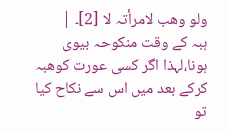ولو وھب لامرأتہ لا [2]۔ |
ہبہ کے وقت منکوحہ بیوی ہونا،لہذا اگر کسی عورت کوھبہ کرکے بعد میں اس سے نکاح کیا تو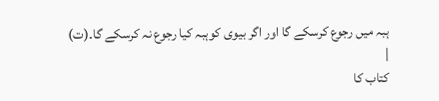ہبہ میں رجوع کرسکے گا اور اگر بیوی کوہبہ کیا رجوع نہ کرسکے گا۔(ت) |
کتاب کا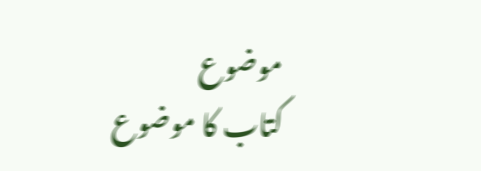موضوع
کتاب کا موضوع